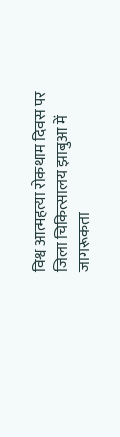विश्व आत्महत्या रोकथाम दिवस पर जिला चिकित्सालय झाबुआ में जागरूकता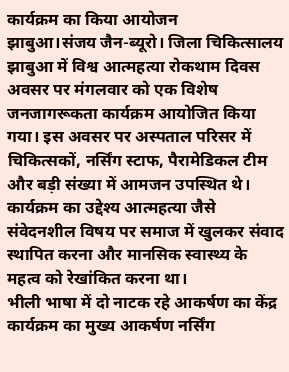कार्यक्रम का किया आयोजन
झाबुआ।संजय जैन-ब्यूरो। जिला चिकित्सालय झाबुआ में विश्व आत्महत्या रोकथाम दिवस अवसर पर मंगलवार को एक विशेष जनजागरूकता कार्यक्रम आयोजित किया गया। इस अवसर पर अस्पताल परिसर में चिकित्सकों, नर्सिंग स्टाफ, पैरामेडिकल टीम और बड़ी संख्या में आमजन उपस्थित थे। कार्यक्रम का उद्देश्य आत्महत्या जैसे संवेदनशील विषय पर समाज में खुलकर संवाद स्थापित करना और मानसिक स्वास्थ्य के महत्व को रेखांकित करना था।
भीली भाषा में दो नाटक रहे आकर्षण का केंद्र
कार्यक्रम का मुख्य आकर्षण नर्सिंग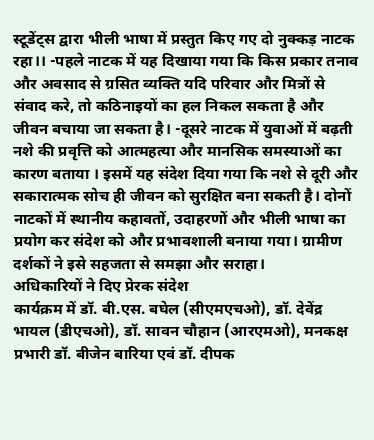स्टूडेंट्स द्वारा भीली भाषा में प्रस्तुत किए गए दो नुक्कड़ नाटक रहा।। -पहले नाटक में यह दिखाया गया कि किस प्रकार तनाव और अवसाद से ग्रसित व्यक्ति यदि परिवार और मित्रों से संवाद करे, तो कठिनाइयों का हल निकल सकता है और जीवन बचाया जा सकता है। -दूसरे नाटक में युवाओं में बढ़ती नशे की प्रवृत्ति को आत्महत्या और मानसिक समस्याओं का कारण बताया । इसमें यह संदेश दिया गया कि नशे से दूरी और सकारात्मक सोच ही जीवन को सुरक्षित बना सकती है। दोनों नाटकों में स्थानीय कहावतों, उदाहरणों और भीली भाषा का प्रयोग कर संदेश को और प्रभावशाली बनाया गया। ग्रामीण दर्शकों ने इसे सहजता से समझा और सराहा।
अधिकारियों ने दिए प्रेरक संदेश
कार्यक्रम में डॉ. बी.एस. बघेल (सीएमएचओ), डॉ. देवेंद्र भायल (डीएचओ), डॉ. सावन चौहान (आरएमओ), मनकक्ष प्रभारी डॉ. बीजेन बारिया एवं डॉ. दीपक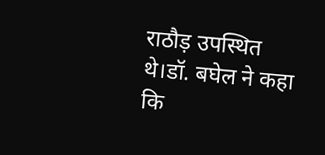राठौड़ उपस्थित थे।डॉ. बघेल ने कहा कि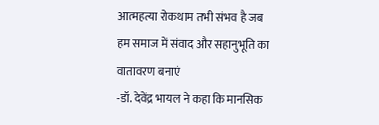आत्महत्या रोकथाम तभी संभव है जब हम समाज में संवाद और सहानुभूति का वातावरण बनाएं
-डॉ. देवेंद्र भायल ने कहा कि मानसिक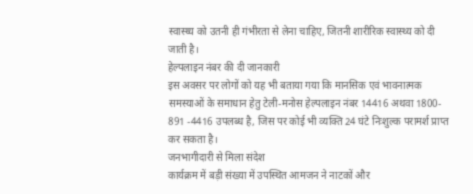स्वास्थ्य को उतनी ही गंभीरता से लेना चाहिए, जितनी शारीरिक स्वास्थ्य को दी जाती है।
हेल्पलाइन नंबर की दी जानकारी
इस अवसर पर लोगों को यह भी बताया गया कि मानसिक एवं भावनात्मक समस्याओं के समाधान हेतु टेली-मनोस हेल्पलाइन नंबर 14416 अथवा 1800- 891 -4416 उपलब्ध है, जिस पर कोई भी व्यक्ति 24 घंटे निःशुल्क परामर्श प्राप्त कर सकता है।
जनभागीदारी से मिला संदेश
कार्यक्रम में बड़ी संख्या में उपस्थित आमजन ने नाटकों और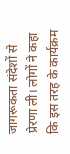जागरूकता संदेशों से प्रेरणा ली। लोगों ने कहा कि इस तरह के कार्यक्रम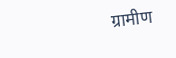ग्रामीण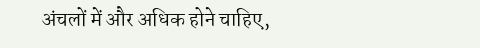अंचलों में और अधिक होने चाहिए,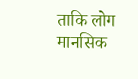ताकि लोग मानसिक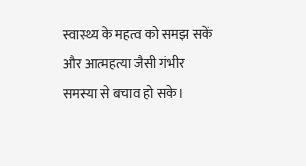स्वास्थ्य के महत्व को समझ सकें और आत्महत्या जैसी गंभीर समस्या से बचाव हो सके।